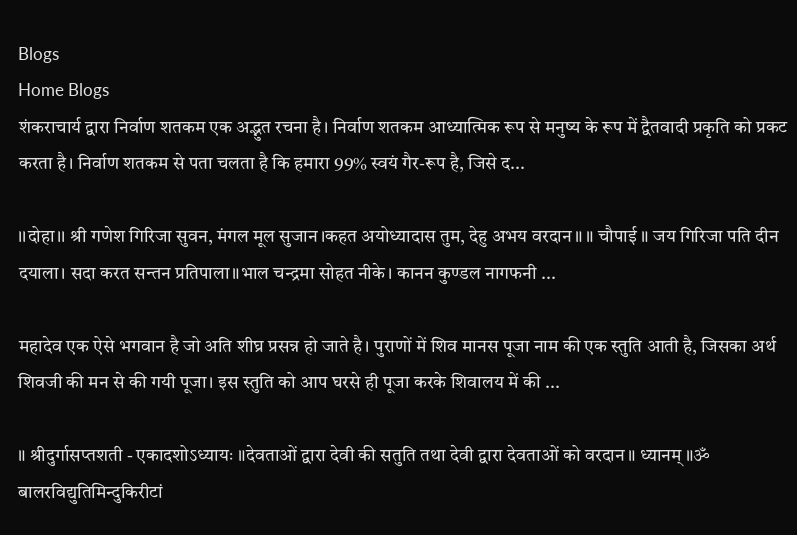Blogs
Home Blogs
शंकराचार्य द्वारा निर्वाण शतकम एक अद्भुत रचना है। निर्वाण शतकम आध्यात्मिक रूप से मनुष्य के रूप में द्वैतवादी प्रकृति को प्रकट करता है। निर्वाण शतकम से पता चलता है कि हमारा 99% स्वयं गैर-रूप है, जिसे द...

।।दोहा।। श्री गणेश गिरिजा सुवन, मंगल मूल सुजान।कहत अयोध्यादास तुम, देहु अभय वरदान॥ ॥ चौपाई ॥ जय गिरिजा पति दीन दयाला। सदा करत सन्तन प्रतिपाला॥भाल चन्द्रमा सोहत नीके। कानन कुण्डल नागफनी ...

महादेव एक ऐसे भगवान है जो अति शीघ्र प्रसन्न हो जाते है। पुराणों में शिव मानस पूजा नाम की एक स्तुति आती है, जिसका अर्थ शिवजी की मन से की गयी पूजा। इस स्तुति को आप घरसे ही पूजा करके शिवालय में की ...

॥ श्रीदुर्गासप्तशती - एकादशोऽध्यायः ॥देवताओं द्वारा देवी की सतुति तथा देवी द्वारा देवताओं को वरदान॥ ध्यानम् ॥ॐ बालरविद्युतिमिन्दुकिरीटां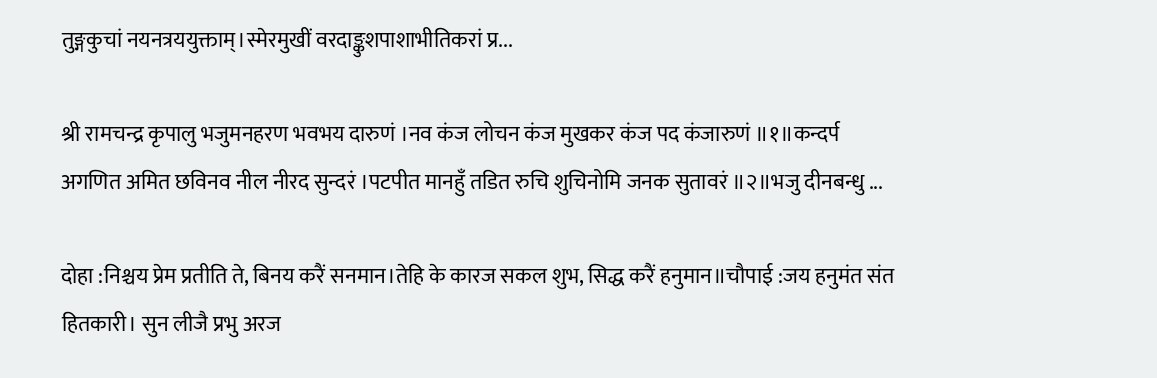तुङ्गकुचां नयनत्रययुक्ताम्।स्मेरमुखीं वरदाङ्कुशपाशाभीतिकरां प्र...

श्री रामचन्द्र कृपालु भजुमनहरण भवभय दारुणं ।नव कंज लोचन कंज मुखकर कंज पद कंजारुणं ॥१॥कन्दर्प अगणित अमित छविनव नील नीरद सुन्दरं ।पटपीत मानहुँ तडित रुचि शुचिनोमि जनक सुतावरं ॥२॥भजु दीनबन्धु ...

दोहा :निश्चय प्रेम प्रतीति ते, बिनय करैं सनमान।तेहि के कारज सकल शुभ, सिद्ध करैं हनुमान॥चौपाई :जय हनुमंत संत हितकारी। सुन लीजै प्रभु अरज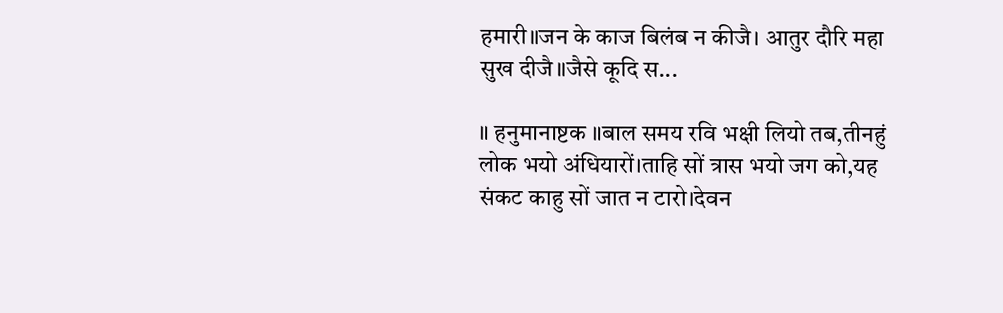हमारी॥जन के काज बिलंब न कीजै। आतुर दौरि महा सुख दीजै॥जैसे कूदि स...

॥ हनुमानाष्टक ॥बाल समय रवि भक्षी लियो तब,तीनहुं लोक भयो अंधियारों।ताहि सों त्रास भयो जग को,यह संकट काहु सों जात न टारो।देवन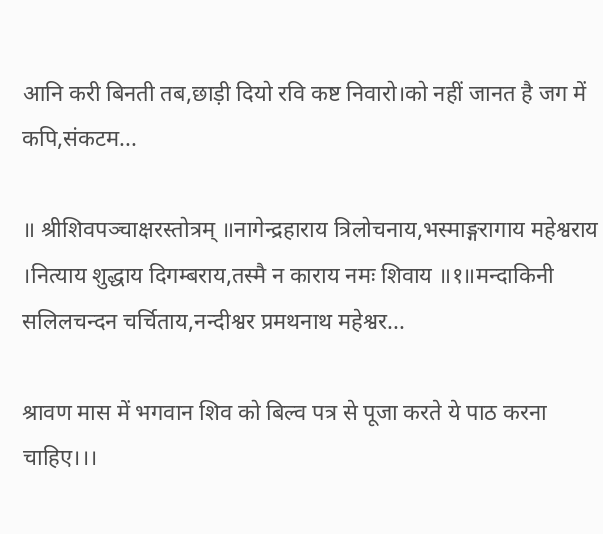आनि करी बिनती तब,छाड़ी दियो रवि कष्ट निवारो।को नहीं जानत है जग में कपि,संकटम...

॥ श्रीशिवपञ्चाक्षरस्तोत्रम् ॥नागेन्द्रहाराय त्रिलोचनाय,भस्माङ्गरागाय महेश्वराय ।नित्याय शुद्धाय दिगम्बराय,तस्मै न काराय नमः शिवाय ॥१॥मन्दाकिनी सलिलचन्दन चर्चिताय,नन्दीश्वर प्रमथनाथ महेश्वर...

श्रावण मास में भगवान शिव को बिल्व पत्र से पूजा करते ये पाठ करना चाहिए।।।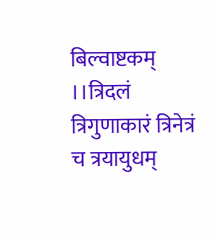बिल्वाष्टकम् ।।त्रिदलं त्रिगुणाकारं त्रिनेत्रं च त्रयायुधम्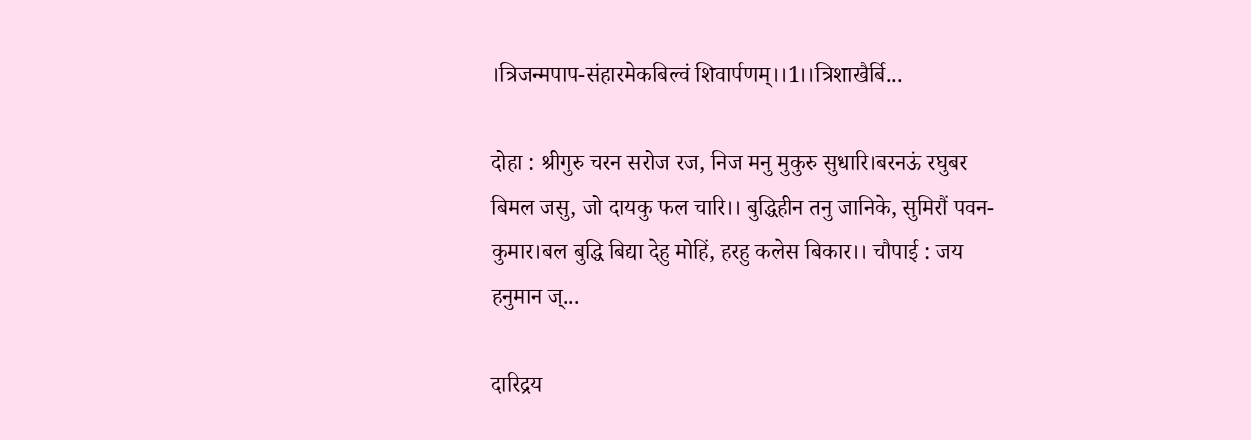।त्रिजन्मपाप-संहारमेकबिल्वं शिवार्पणम्।।1।।त्रिशाखैर्बि...

दोहा : श्रीगुरु चरन सरोज रज, निज मनु मुकुरु सुधारि।बरनऊं रघुबर बिमल जसु, जो दायकु फल चारि।। बुद्धिहीन तनु जानिके, सुमिरौं पवन-कुमार।बल बुद्धि बिद्या देहु मोहिं, हरहु कलेस बिकार।। चौपाई : जय हनुमान ज्...

दारिद्रय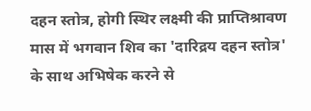दहन स्तोत्र, होगी स्थिर लक्ष्मी की प्राप्तिश्रावण मास में भगवान शिव का 'दारिद्रय दहन स्तोत्र' के साथ अभिषेक करने से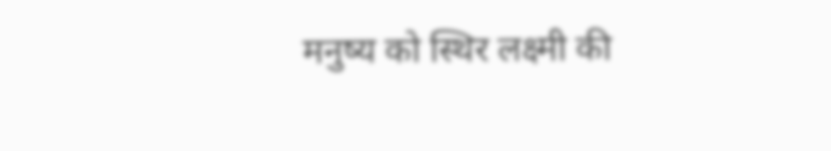मनुष्य को स्थिर लक्ष्मी की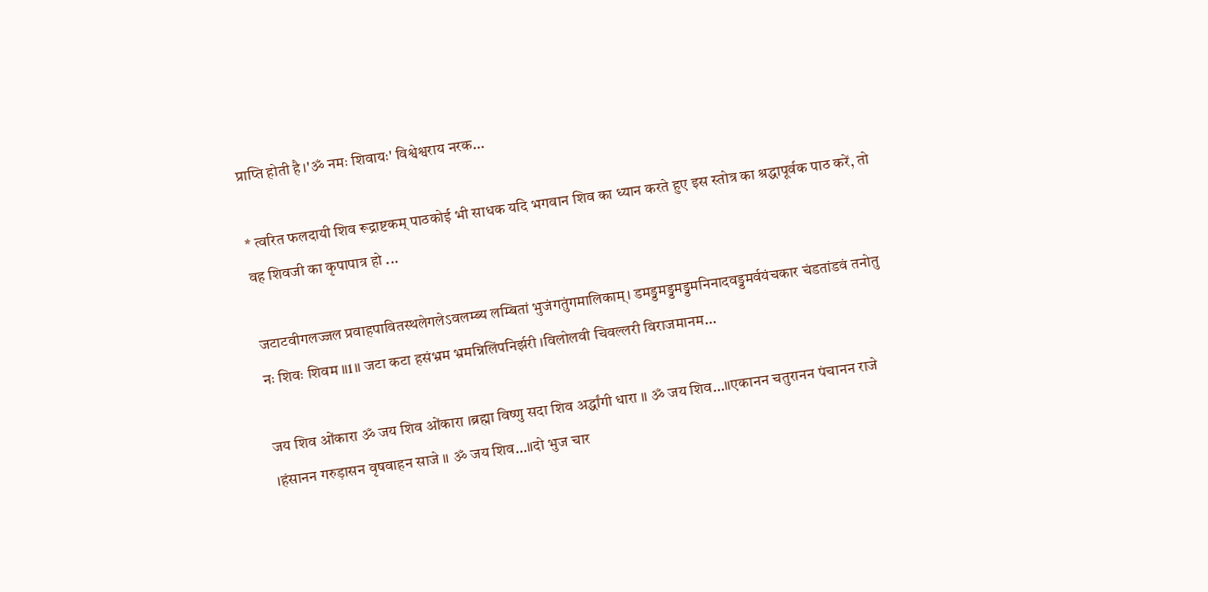प्राप्ति होती है।'ॐ नमः शिवायः' विश्वेश्वराय नरक...

* त्वरित फलदायी शिव रूद्राष्टकम् पाठकोई भी साधक यदि भगवान शिव का ध्यान करते हुए इस स्तोत्र का श्रद्धापूर्वक पाठ करें, तो वह शिवजी का कृपापात्र हो ...

जटाटवीगलज्जल प्रवाहपावितस्थलेगलेऽवलम्ब्य लम्बितां भुजंगतुंगमालिकाम्। डमड्डमड्डमड्डमनिनादवड्डमर्वयंचकार चंडतांडवं तनोतु नः शिवः शिवम ॥1॥ जटा कटा हसंभ्रम भ्रमन्निलिंपनिर्झरी ।विलोलवी चिवल्लरी विराजमानम...

जय शिव ओंकारा ॐ जय शिव ओंकारा ।ब्रह्मा विष्णु सदा शिव अर्द्धांगी धारा ॥ ॐ जय शिव...॥एकानन चतुरानन पंचानन राजे ।हंसानन गरुड़ासन वृषवाहन साजे ॥ ॐ जय शिव...॥दो भुज चार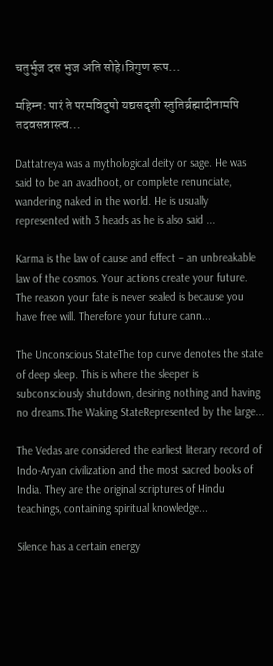चतुर्भुज दस भुज अति सोहे।त्रिगुण रूप...

महिम्न: पारं ते परमविदुषो यद्यसदृशी स्तुतिर्ब्रह्मादीनामपि तदवसन्नास्त्व...

Dattatreya was a mythological deity or sage. He was said to be an avadhoot, or complete renunciate, wandering naked in the world. He is usually represented with 3 heads as he is also said ...

Karma is the law of cause and effect – an unbreakable law of the cosmos. Your actions create your future. The reason your fate is never sealed is because you have free will. Therefore your future cann...

The Unconscious StateThe top curve denotes the state of deep sleep. This is where the sleeper is subconsciously shutdown, desiring nothing and having no dreams.The Waking StateRepresented by the large...

The Vedas are considered the earliest literary record of Indo-Aryan civilization and the most sacred books of India. They are the original scriptures of Hindu teachings, containing spiritual knowledge...

Silence has a certain energy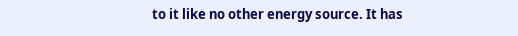to it like no other energy source. It has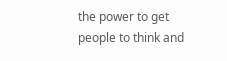the power to get people to think and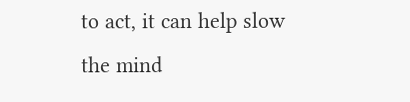to act, it can help slow the mind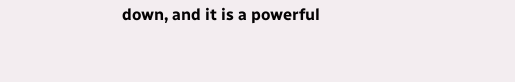down, and it is a powerful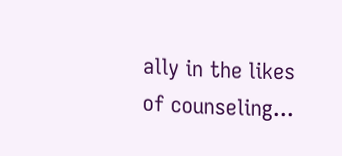ally in the likes of counseling...